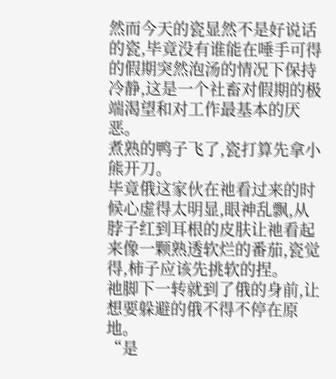然而今天的瓷显然不是好说话的瓷,毕竟没有谁能在唾手可得的假期突然泡汤的情况下保持冷静,这是一个社畜对假期的极端渴望和对工作最基本的厌恶。
煮熟的鸭子飞了,瓷打算先拿小熊开刀。
毕竟俄这家伙在祂看过来的时候心虚得太明显,眼神乱飘,从脖子红到耳根的皮肤让祂看起来像一颗熟透软烂的番茄,瓷觉得,柿子应该先挑软的捏。
祂脚下一转就到了俄的身前,让想要躲避的俄不得不停在原地。
“是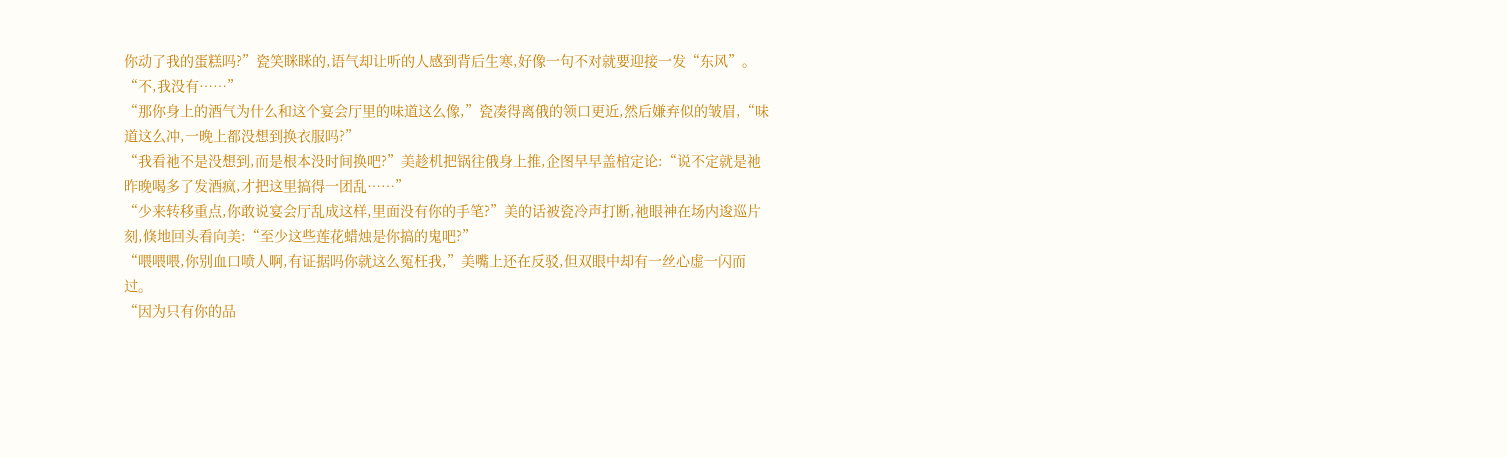你动了我的蛋糕吗?”瓷笑眯眯的,语气却让听的人感到背后生寒,好像一句不对就要迎接一发“东风”。
“不,我没有……”
“那你身上的酒气为什么和这个宴会厅里的味道这么像,”瓷凑得离俄的领口更近,然后嫌弃似的皱眉,“味道这么冲,一晚上都没想到换衣服吗?”
“我看祂不是没想到,而是根本没时间换吧?”美趁机把锅往俄身上推,企图早早盖棺定论:“说不定就是祂昨晚喝多了发酒疯,才把这里搞得一团乱……”
“少来转移重点,你敢说宴会厅乱成这样,里面没有你的手笔?”美的话被瓷冷声打断,祂眼神在场内逡巡片刻,倏地回头看向美:“至少这些莲花蜡烛是你搞的鬼吧?”
“喂喂喂,你别血口喷人啊,有证据吗你就这么冤枉我,”美嘴上还在反驳,但双眼中却有一丝心虚一闪而过。
“因为只有你的品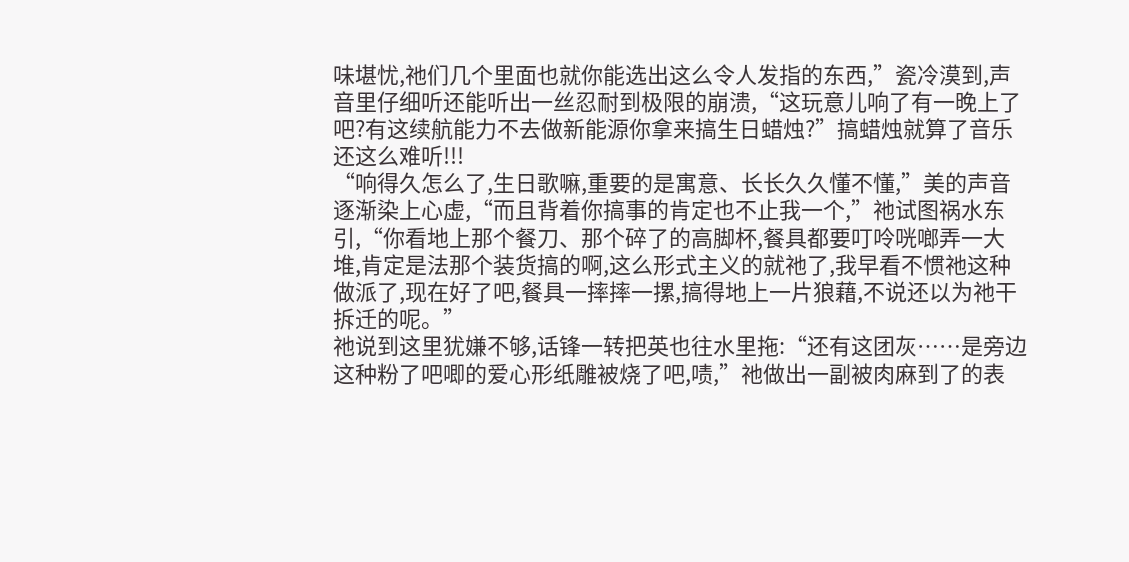味堪忧,祂们几个里面也就你能选出这么令人发指的东西,”瓷冷漠到,声音里仔细听还能听出一丝忍耐到极限的崩溃,“这玩意儿响了有一晚上了吧?有这续航能力不去做新能源你拿来搞生日蜡烛?”搞蜡烛就算了音乐还这么难听!!!
“响得久怎么了,生日歌嘛,重要的是寓意、长长久久懂不懂,”美的声音逐渐染上心虚,“而且背着你搞事的肯定也不止我一个,”祂试图祸水东引,“你看地上那个餐刀、那个碎了的高脚杯,餐具都要叮呤咣啷弄一大堆,肯定是法那个装货搞的啊,这么形式主义的就祂了,我早看不惯祂这种做派了,现在好了吧,餐具一摔摔一摞,搞得地上一片狼藉,不说还以为祂干拆迁的呢。”
祂说到这里犹嫌不够,话锋一转把英也往水里拖:“还有这团灰……是旁边这种粉了吧唧的爱心形纸雕被烧了吧,啧,”祂做出一副被肉麻到了的表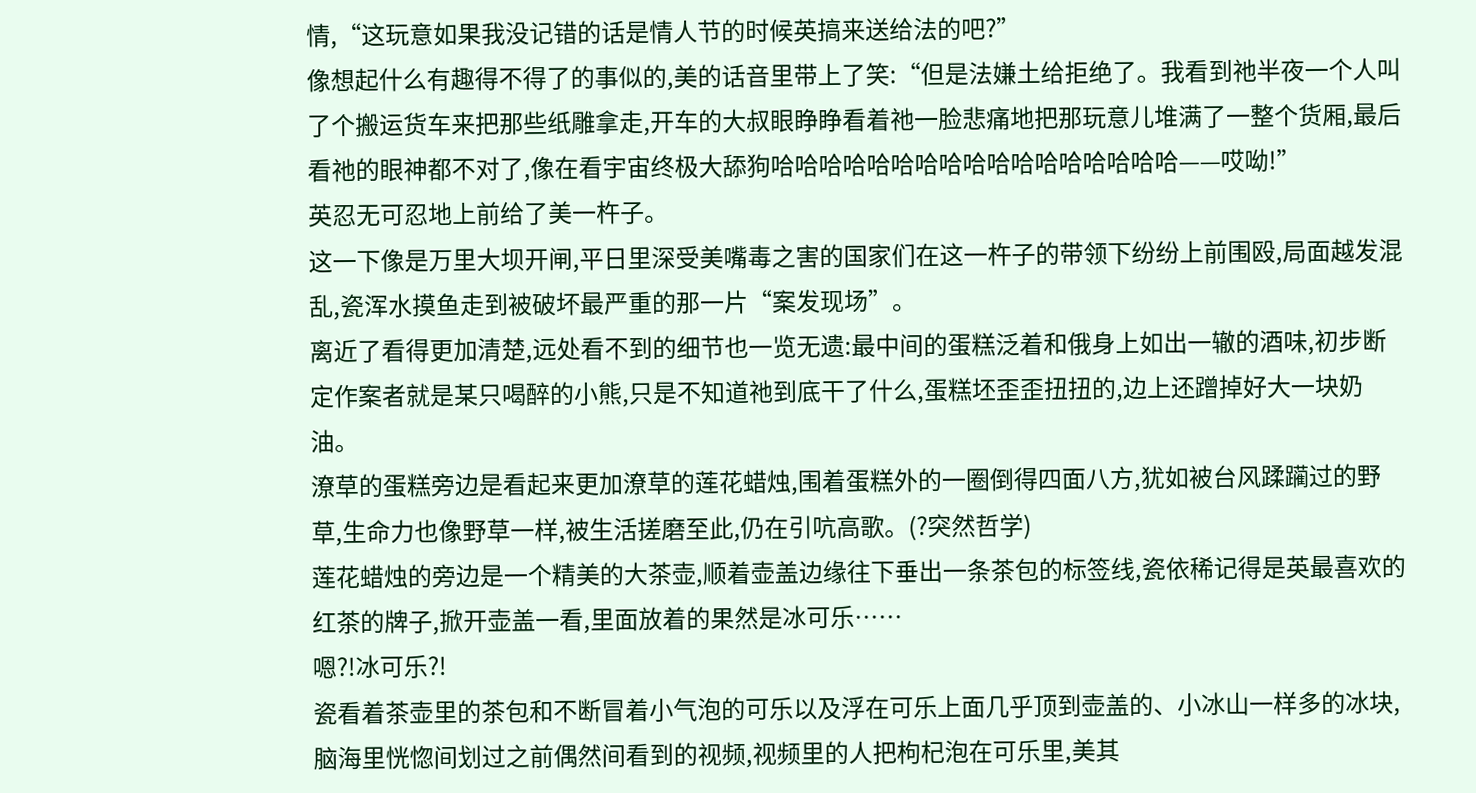情,“这玩意如果我没记错的话是情人节的时候英搞来送给法的吧?”
像想起什么有趣得不得了的事似的,美的话音里带上了笑:“但是法嫌土给拒绝了。我看到祂半夜一个人叫了个搬运货车来把那些纸雕拿走,开车的大叔眼睁睁看着祂一脸悲痛地把那玩意儿堆满了一整个货厢,最后看祂的眼神都不对了,像在看宇宙终极大舔狗哈哈哈哈哈哈哈哈哈哈哈哈哈哈哈哈哈——哎呦!”
英忍无可忍地上前给了美一杵子。
这一下像是万里大坝开闸,平日里深受美嘴毒之害的国家们在这一杵子的带领下纷纷上前围殴,局面越发混乱,瓷浑水摸鱼走到被破坏最严重的那一片“案发现场”。
离近了看得更加清楚,远处看不到的细节也一览无遗:最中间的蛋糕泛着和俄身上如出一辙的酒味,初步断定作案者就是某只喝醉的小熊,只是不知道祂到底干了什么,蛋糕坯歪歪扭扭的,边上还蹭掉好大一块奶油。
潦草的蛋糕旁边是看起来更加潦草的莲花蜡烛,围着蛋糕外的一圈倒得四面八方,犹如被台风蹂躏过的野草,生命力也像野草一样,被生活搓磨至此,仍在引吭高歌。(?突然哲学)
莲花蜡烛的旁边是一个精美的大茶壶,顺着壶盖边缘往下垂出一条茶包的标签线,瓷依稀记得是英最喜欢的红茶的牌子,掀开壶盖一看,里面放着的果然是冰可乐……
嗯?!冰可乐?!
瓷看着茶壶里的茶包和不断冒着小气泡的可乐以及浮在可乐上面几乎顶到壶盖的、小冰山一样多的冰块,脑海里恍惚间划过之前偶然间看到的视频,视频里的人把枸杞泡在可乐里,美其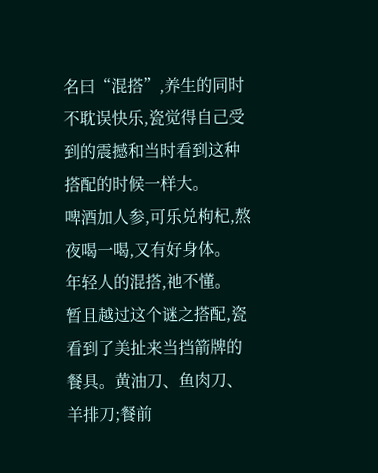名曰“混搭”,养生的同时不耽误快乐,瓷觉得自己受到的震撼和当时看到这种搭配的时候一样大。
啤酒加人参,可乐兑枸杞,熬夜喝一喝,又有好身体。
年轻人的混搭,祂不懂。
暂且越过这个谜之搭配,瓷看到了美扯来当挡箭牌的餐具。黄油刀、鱼肉刀、羊排刀;餐前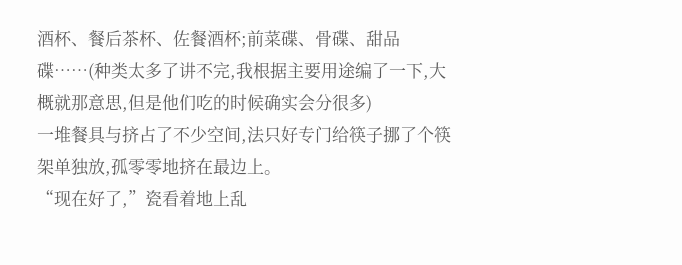酒杯、餐后茶杯、佐餐酒杯;前菜碟、骨碟、甜品碟……(种类太多了讲不完,我根据主要用途编了一下,大概就那意思,但是他们吃的时候确实会分很多)
一堆餐具与挤占了不少空间,法只好专门给筷子挪了个筷架单独放,孤零零地挤在最边上。
“现在好了,”瓷看着地上乱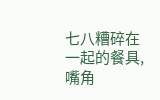七八糟碎在一起的餐具,嘴角